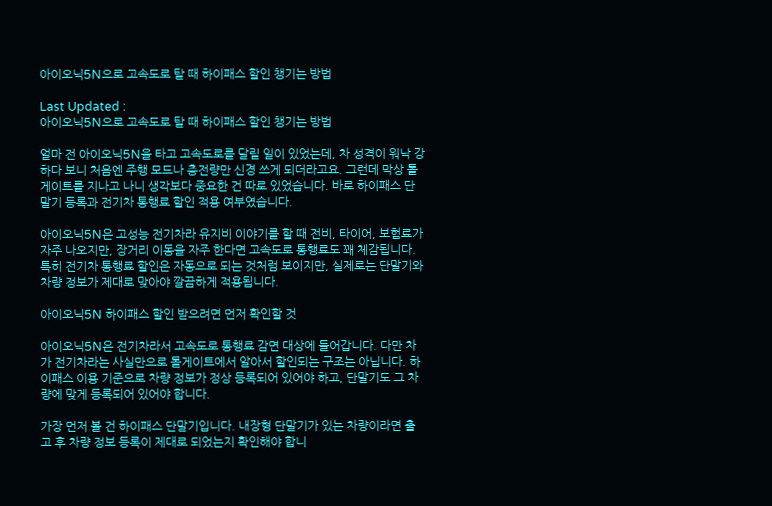아이오닉5N으로 고속도로 탈 때 하이패스 할인 챙기는 방법

Last Updated :
아이오닉5N으로 고속도로 탈 때 하이패스 할인 챙기는 방법

얼마 전 아이오닉5N을 타고 고속도로를 달릴 일이 있었는데, 차 성격이 워낙 강하다 보니 처음엔 주행 모드나 충전량만 신경 쓰게 되더라고요. 그런데 막상 톨게이트를 지나고 나니 생각보다 중요한 건 따로 있었습니다. 바로 하이패스 단말기 등록과 전기차 통행료 할인 적용 여부였습니다.

아이오닉5N은 고성능 전기차라 유지비 이야기를 할 때 전비, 타이어, 보험료가 자주 나오지만, 장거리 이동을 자주 한다면 고속도로 통행료도 꽤 체감됩니다. 특히 전기차 통행료 할인은 자동으로 되는 것처럼 보이지만, 실제로는 단말기와 차량 정보가 제대로 맞아야 깔끔하게 적용됩니다.

아이오닉5N 하이패스 할인 받으려면 먼저 확인할 것

아이오닉5N은 전기차라서 고속도로 통행료 감면 대상에 들어갑니다. 다만 차가 전기차라는 사실만으로 톨게이트에서 알아서 할인되는 구조는 아닙니다. 하이패스 이용 기준으로 차량 정보가 정상 등록되어 있어야 하고, 단말기도 그 차량에 맞게 등록되어 있어야 합니다.

가장 먼저 볼 건 하이패스 단말기입니다. 내장형 단말기가 있는 차량이라면 출고 후 차량 정보 등록이 제대로 되었는지 확인해야 합니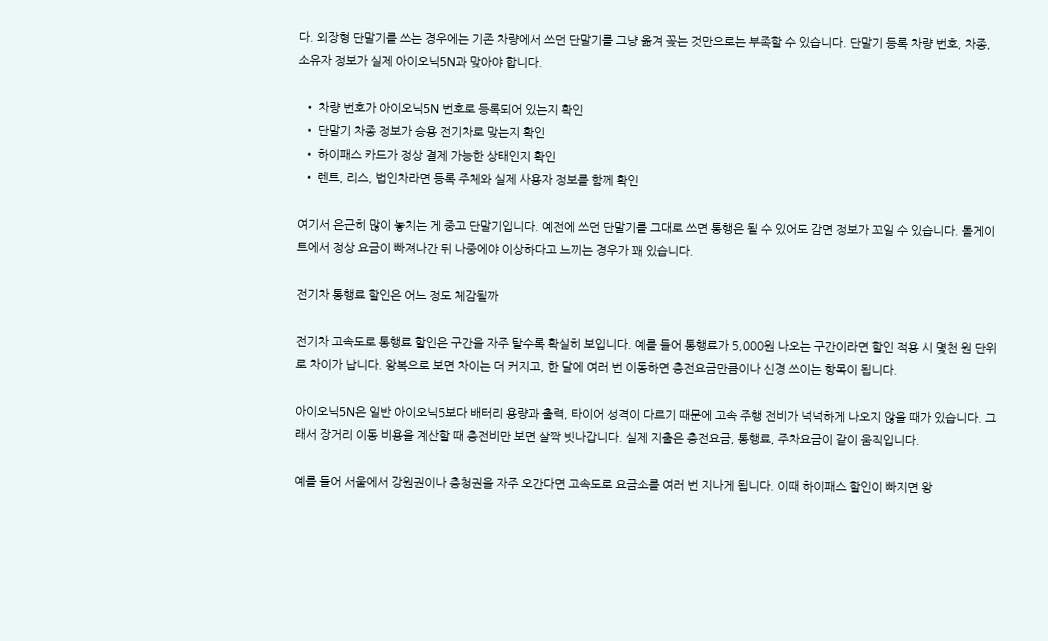다. 외장형 단말기를 쓰는 경우에는 기존 차량에서 쓰던 단말기를 그냥 옮겨 꽂는 것만으로는 부족할 수 있습니다. 단말기 등록 차량 번호, 차종, 소유자 정보가 실제 아이오닉5N과 맞아야 합니다.

  • 차량 번호가 아이오닉5N 번호로 등록되어 있는지 확인
  • 단말기 차종 정보가 승용 전기차로 맞는지 확인
  • 하이패스 카드가 정상 결제 가능한 상태인지 확인
  • 렌트, 리스, 법인차라면 등록 주체와 실제 사용자 정보를 함께 확인

여기서 은근히 많이 놓치는 게 중고 단말기입니다. 예전에 쓰던 단말기를 그대로 쓰면 통행은 될 수 있어도 감면 정보가 꼬일 수 있습니다. 톨게이트에서 정상 요금이 빠져나간 뒤 나중에야 이상하다고 느끼는 경우가 꽤 있습니다.

전기차 통행료 할인은 어느 정도 체감될까

전기차 고속도로 통행료 할인은 구간을 자주 탈수록 확실히 보입니다. 예를 들어 통행료가 5,000원 나오는 구간이라면 할인 적용 시 몇천 원 단위로 차이가 납니다. 왕복으로 보면 차이는 더 커지고, 한 달에 여러 번 이동하면 충전요금만큼이나 신경 쓰이는 항목이 됩니다.

아이오닉5N은 일반 아이오닉5보다 배터리 용량과 출력, 타이어 성격이 다르기 때문에 고속 주행 전비가 넉넉하게 나오지 않을 때가 있습니다. 그래서 장거리 이동 비용을 계산할 때 충전비만 보면 살짝 빗나갑니다. 실제 지출은 충전요금, 통행료, 주차요금이 같이 움직입니다.

예를 들어 서울에서 강원권이나 충청권을 자주 오간다면 고속도로 요금소를 여러 번 지나게 됩니다. 이때 하이패스 할인이 빠지면 왕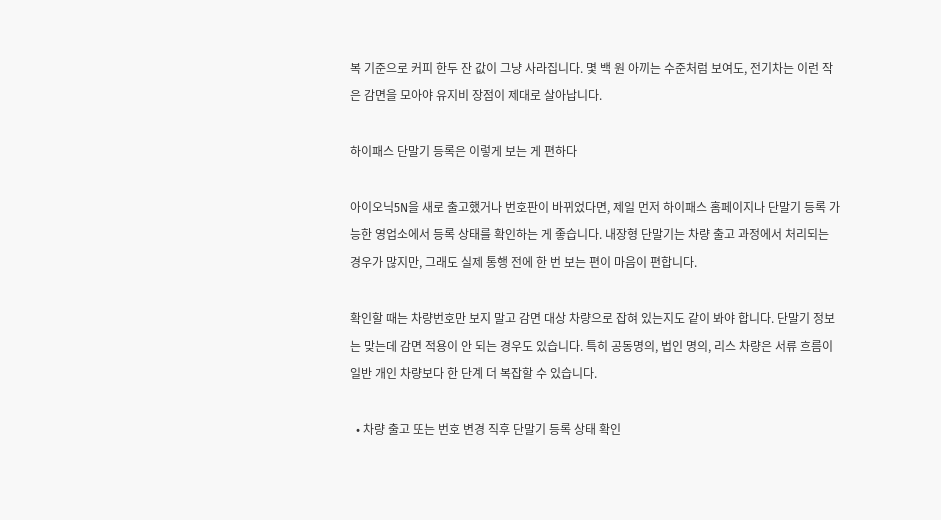복 기준으로 커피 한두 잔 값이 그냥 사라집니다. 몇 백 원 아끼는 수준처럼 보여도, 전기차는 이런 작은 감면을 모아야 유지비 장점이 제대로 살아납니다.

하이패스 단말기 등록은 이렇게 보는 게 편하다

아이오닉5N을 새로 출고했거나 번호판이 바뀌었다면, 제일 먼저 하이패스 홈페이지나 단말기 등록 가능한 영업소에서 등록 상태를 확인하는 게 좋습니다. 내장형 단말기는 차량 출고 과정에서 처리되는 경우가 많지만, 그래도 실제 통행 전에 한 번 보는 편이 마음이 편합니다.

확인할 때는 차량번호만 보지 말고 감면 대상 차량으로 잡혀 있는지도 같이 봐야 합니다. 단말기 정보는 맞는데 감면 적용이 안 되는 경우도 있습니다. 특히 공동명의, 법인 명의, 리스 차량은 서류 흐름이 일반 개인 차량보다 한 단계 더 복잡할 수 있습니다.

  • 차량 출고 또는 번호 변경 직후 단말기 등록 상태 확인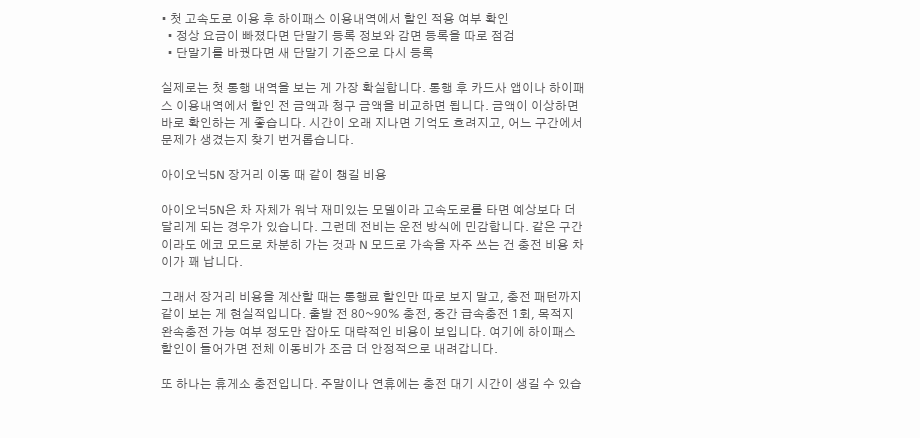• 첫 고속도로 이용 후 하이패스 이용내역에서 할인 적용 여부 확인
  • 정상 요금이 빠졌다면 단말기 등록 정보와 감면 등록을 따로 점검
  • 단말기를 바꿨다면 새 단말기 기준으로 다시 등록

실제로는 첫 통행 내역을 보는 게 가장 확실합니다. 통행 후 카드사 앱이나 하이패스 이용내역에서 할인 전 금액과 청구 금액을 비교하면 됩니다. 금액이 이상하면 바로 확인하는 게 좋습니다. 시간이 오래 지나면 기억도 흐려지고, 어느 구간에서 문제가 생겼는지 찾기 번거롭습니다.

아이오닉5N 장거리 이동 때 같이 챙길 비용

아이오닉5N은 차 자체가 워낙 재미있는 모델이라 고속도로를 타면 예상보다 더 달리게 되는 경우가 있습니다. 그런데 전비는 운전 방식에 민감합니다. 같은 구간이라도 에코 모드로 차분히 가는 것과 N 모드로 가속을 자주 쓰는 건 충전 비용 차이가 꽤 납니다.

그래서 장거리 비용을 계산할 때는 통행료 할인만 따로 보지 말고, 충전 패턴까지 같이 보는 게 현실적입니다. 출발 전 80~90% 충전, 중간 급속충전 1회, 목적지 완속충전 가능 여부 정도만 잡아도 대략적인 비용이 보입니다. 여기에 하이패스 할인이 들어가면 전체 이동비가 조금 더 안정적으로 내려갑니다.

또 하나는 휴게소 충전입니다. 주말이나 연휴에는 충전 대기 시간이 생길 수 있습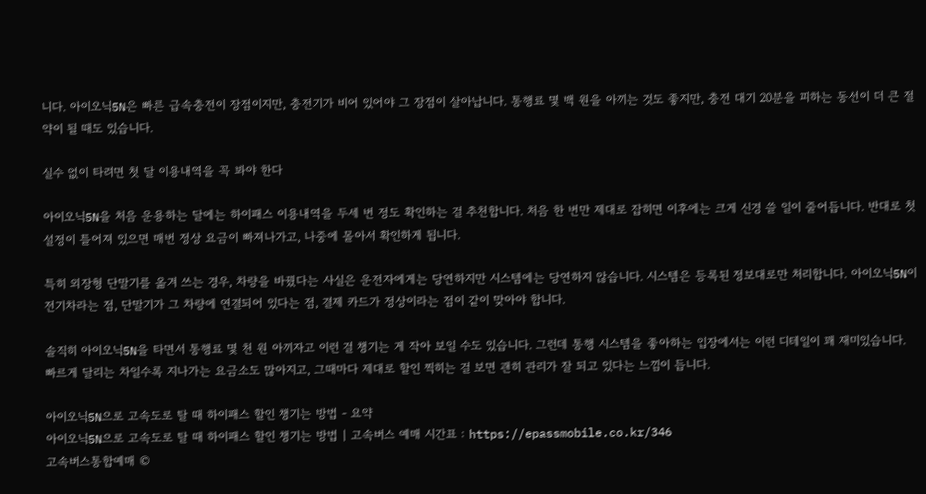니다. 아이오닉5N은 빠른 급속충전이 장점이지만, 충전기가 비어 있어야 그 장점이 살아납니다. 통행료 몇 백 원을 아끼는 것도 좋지만, 충전 대기 20분을 피하는 동선이 더 큰 절약이 될 때도 있습니다.

실수 없이 타려면 첫 달 이용내역을 꼭 봐야 한다

아이오닉5N을 처음 운용하는 달에는 하이패스 이용내역을 두세 번 정도 확인하는 걸 추천합니다. 처음 한 번만 제대로 잡히면 이후에는 크게 신경 쓸 일이 줄어듭니다. 반대로 첫 설정이 틀어져 있으면 매번 정상 요금이 빠져나가고, 나중에 몰아서 확인하게 됩니다.

특히 외장형 단말기를 옮겨 쓰는 경우, 차량을 바꿨다는 사실은 운전자에게는 당연하지만 시스템에는 당연하지 않습니다. 시스템은 등록된 정보대로만 처리합니다. 아이오닉5N이 전기차라는 점, 단말기가 그 차량에 연결되어 있다는 점, 결제 카드가 정상이라는 점이 같이 맞아야 합니다.

솔직히 아이오닉5N을 타면서 통행료 몇 천 원 아끼자고 이런 걸 챙기는 게 작아 보일 수도 있습니다. 그런데 통행 시스템을 좋아하는 입장에서는 이런 디테일이 꽤 재미있습니다. 빠르게 달리는 차일수록 지나가는 요금소도 많아지고, 그때마다 제대로 할인 찍히는 걸 보면 괜히 관리가 잘 되고 있다는 느낌이 듭니다.

아이오닉5N으로 고속도로 탈 때 하이패스 할인 챙기는 방법 - 요약
아이오닉5N으로 고속도로 탈 때 하이패스 할인 챙기는 방법 | 고속버스 예매 시간표 : https://epassmobile.co.kr/346
고속버스통합예매 ©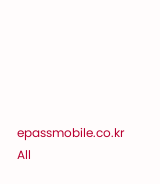epassmobile.co.kr All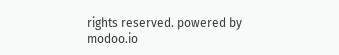rights reserved. powered by modoo.io